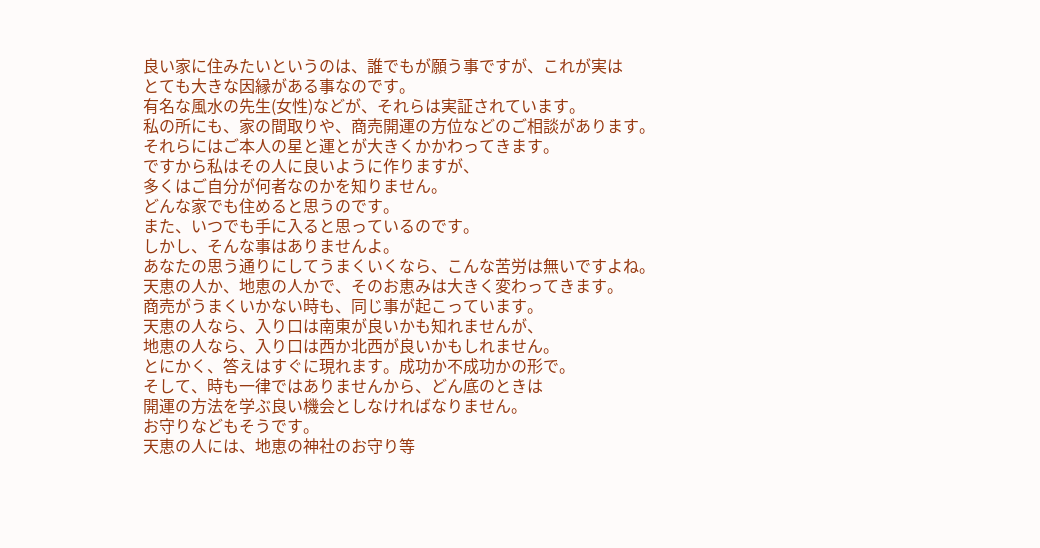良い家に住みたいというのは、誰でもが願う事ですが、これが実は
とても大きな因縁がある事なのです。
有名な風水の先生(女性)などが、それらは実証されています。
私の所にも、家の間取りや、商売開運の方位などのご相談があります。
それらにはご本人の星と運とが大きくかかわってきます。
ですから私はその人に良いように作りますが、
多くはご自分が何者なのかを知りません。
どんな家でも住めると思うのです。
また、いつでも手に入ると思っているのです。
しかし、そんな事はありませんよ。
あなたの思う通りにしてうまくいくなら、こんな苦労は無いですよね。
天恵の人か、地恵の人かで、そのお恵みは大きく変わってきます。
商売がうまくいかない時も、同じ事が起こっています。
天恵の人なら、入り口は南東が良いかも知れませんが、
地恵の人なら、入り口は西か北西が良いかもしれません。
とにかく、答えはすぐに現れます。成功か不成功かの形で。
そして、時も一律ではありませんから、どん底のときは
開運の方法を学ぶ良い機会としなければなりません。
お守りなどもそうです。
天恵の人には、地恵の神社のお守り等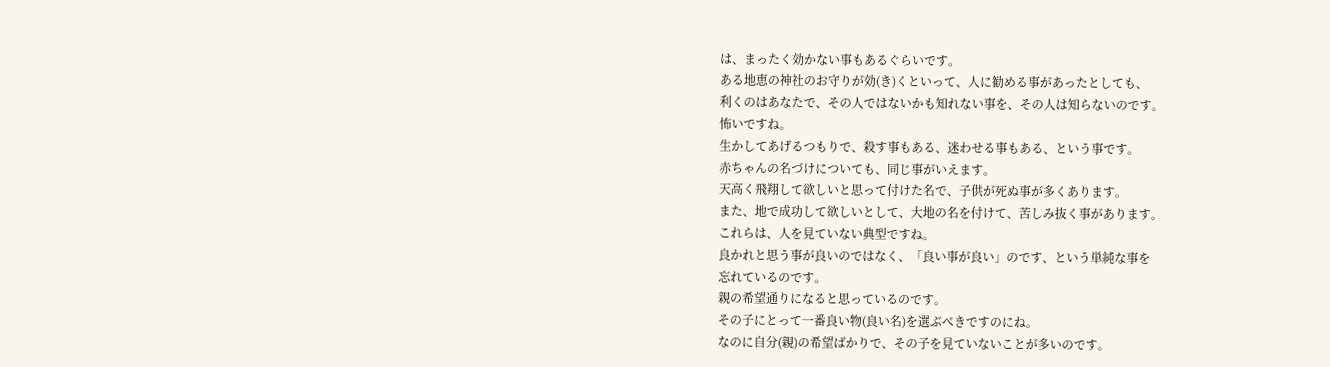は、まったく効かない事もあるぐらいです。
ある地恵の神社のお守りが効(き)くといって、人に勧める事があったとしても、
利くのはあなたで、その人ではないかも知れない事を、その人は知らないのです。
怖いですね。
生かしてあげるつもりで、殺す事もある、迷わせる事もある、という事です。
赤ちゃんの名づけについても、同じ事がいえます。
天高く飛翔して欲しいと思って付けた名で、子供が死ぬ事が多くあります。
また、地で成功して欲しいとして、大地の名を付けて、苦しみ抜く事があります。
これらは、人を見ていない典型ですね。
良かれと思う事が良いのではなく、「良い事が良い」のです、という単純な事を
忘れているのです。
親の希望通りになると思っているのです。
その子にとって一番良い物(良い名)を選ぶべきですのにね。
なのに自分(親)の希望ばかりで、その子を見ていないことが多いのです。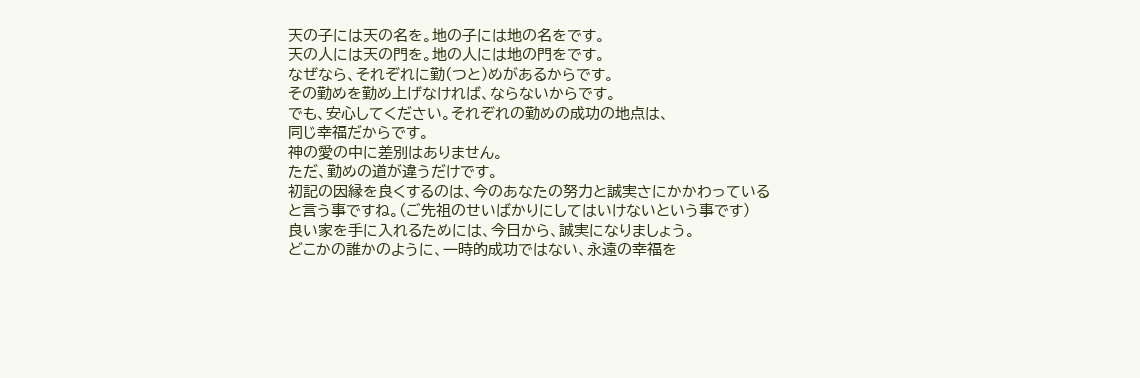天の子には天の名を。地の子には地の名をです。
天の人には天の門を。地の人には地の門をです。
なぜなら、それぞれに勤(つと)めがあるからです。
その勤めを勤め上げなければ、ならないからです。
でも、安心してください。それぞれの勤めの成功の地点は、
同じ幸福だからです。
神の愛の中に差別はありません。
ただ、勤めの道が違うだけです。
初記の因縁を良くするのは、今のあなたの努力と誠実さにかかわっている
と言う事ですね。(ご先祖のせいばかりにしてはいけないという事です)
良い家を手に入れるためには、今日から、誠実になりましょう。
どこかの誰かのように、一時的成功ではない、永遠の幸福を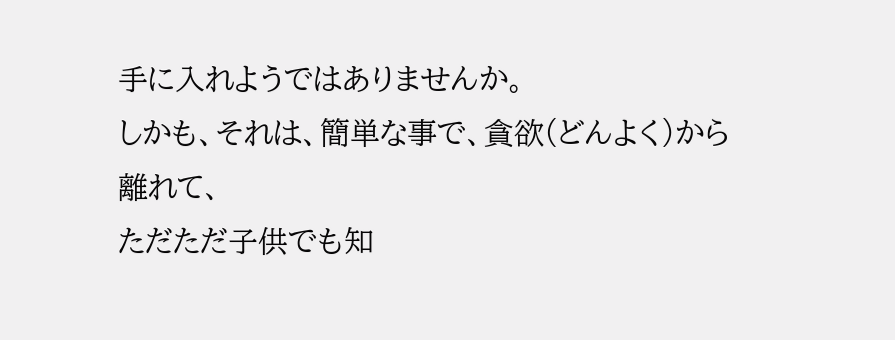手に入れようではありませんか。
しかも、それは、簡単な事で、貪欲(どんよく)から離れて、
ただただ子供でも知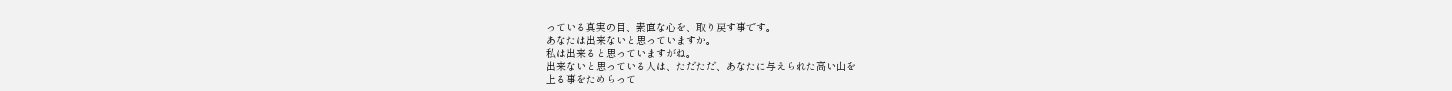っている真実の目、素直な心を、取り戻す事です。
あなたは出来ないと思っていますか。
私は出来ると思っていますがね。
出来ないと思っている人は、ただただ、あなたに与えられた高い山を
上る事をためらって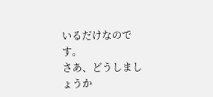いるだけなのです。
さあ、どうしましょうか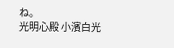ね。
光明心殿 小濱白光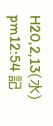H20,2,13(水) pm12:54 記